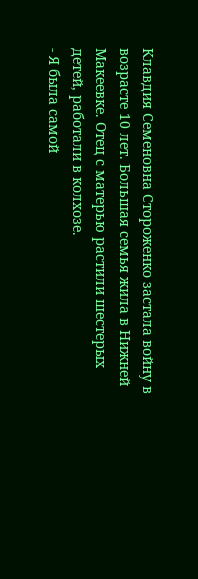Клавдия Семеновна Стороженко застала войну в возрасте 10 лет. Большая семья жила в Нижней Макеевке. Отец с матерью растили шестерых детей, работали в колхозе.
- Я была самой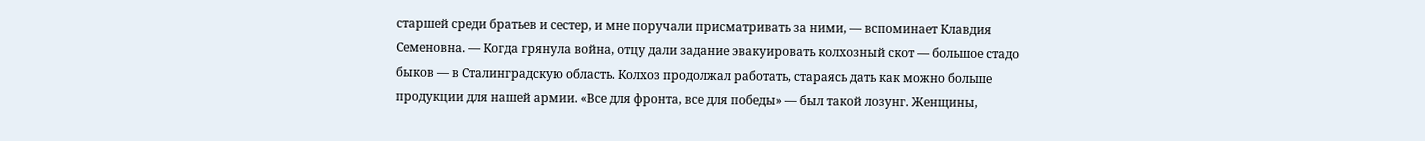старшей среди братьев и сестер, и мне поручали присматривать за ними, — вспоминает Клавдия Семеновна. — Когда грянула война, отцу дали задание эвакуировать колхозный скот — большое стадо быков — в Сталинградскую область. Колхоз продолжал работать, стараясь дать как можно больше продукции для нашей армии. «Все для фронта, все для победы» — был такой лозунг. Женщины,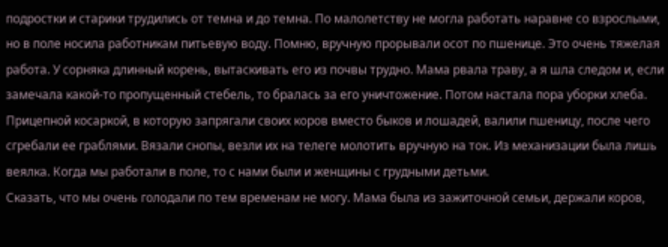подростки и старики трудились от темна и до темна. По малолетству не могла работать наравне со взрослыми, но в поле носила работникам питьевую воду. Помню, вручную прорывали осот по пшенице. Это очень тяжелая работа. У сорняка длинный корень, вытаскивать его из почвы трудно. Мама рвала траву, а я шла следом и, если замечала какой-то пропущенный стебель, то бралась за его уничтожение. Потом настала пора уборки хлеба. Прицепной косаркой, в которую запрягали своих коров вместо быков и лошадей, валили пшеницу, после чего сгребали ее граблями. Вязали снопы, везли их на телеге молотить вручную на ток. Из механизации была лишь веялка. Когда мы работали в поле, то с нами были и женщины с грудными детьми.
Сказать, что мы очень голодали по тем временам не могу. Мама была из зажиточной семьи, держали коров,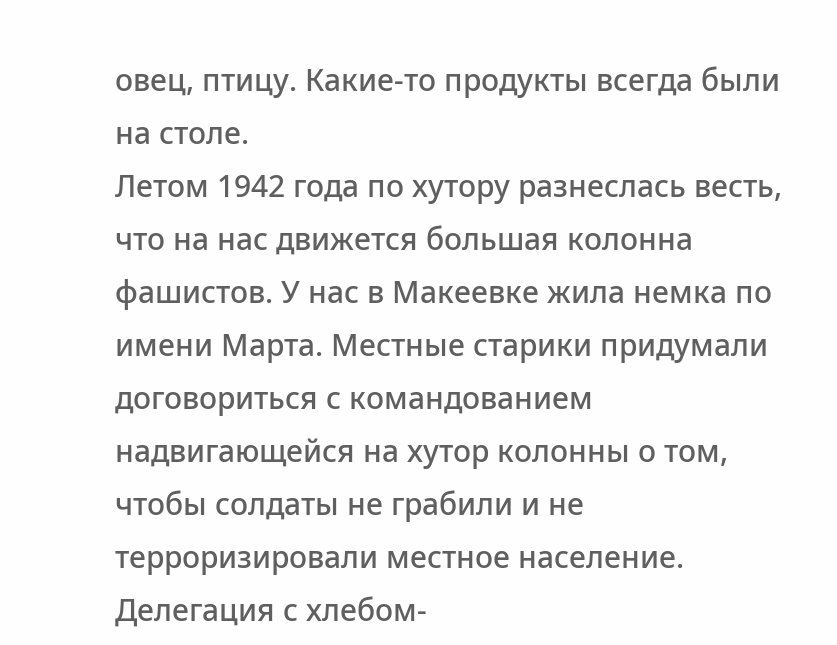овец, птицу. Какие-то продукты всегда были на столе.
Летом 1942 года по хутору разнеслась весть, что на нас движется большая колонна фашистов. У нас в Макеевке жила немка по имени Марта. Местные старики придумали договориться с командованием надвигающейся на хутор колонны о том, чтобы солдаты не грабили и не терроризировали местное население. Делегация с хлебом-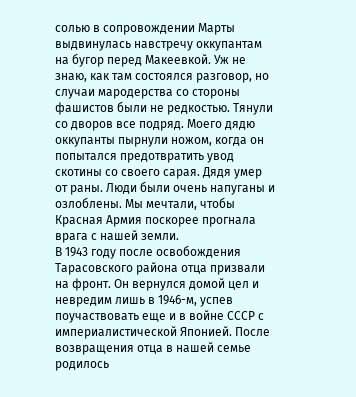солью в сопровождении Марты выдвинулась навстречу оккупантам на бугор перед Макеевкой. Уж не знаю, как там состоялся разговор, но случаи мародерства со стороны фашистов были не редкостью. Тянули со дворов все подряд. Моего дядю оккупанты пырнули ножом, когда он попытался предотвратить увод скотины со своего сарая. Дядя умер от раны. Люди были очень напуганы и озлоблены. Мы мечтали, чтобы Красная Армия поскорее прогнала врага с нашей земли.
В 1943 году после освобождения Тарасовского района отца призвали на фронт. Он вернулся домой цел и невредим лишь в 1946-м, успев поучаствовать еще и в войне СССР с империалистической Японией. После возвращения отца в нашей семье родилось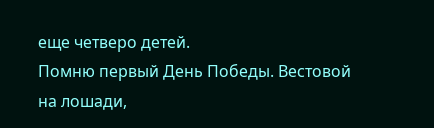еще четверо детей.
Помню первый День Победы. Вестовой на лошади,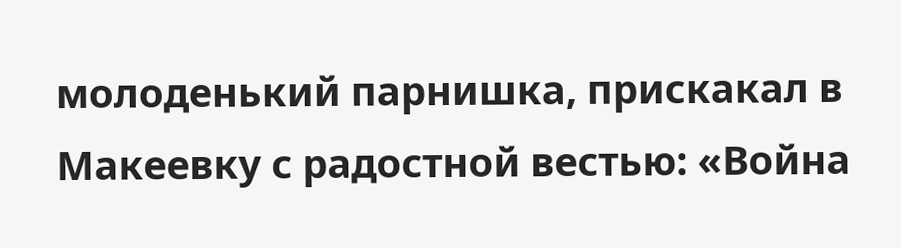молоденький парнишка, прискакал в Макеевку с радостной вестью: «Война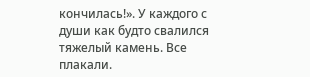кончилась!». У каждого с души как будто свалился тяжелый камень. Все плакали.